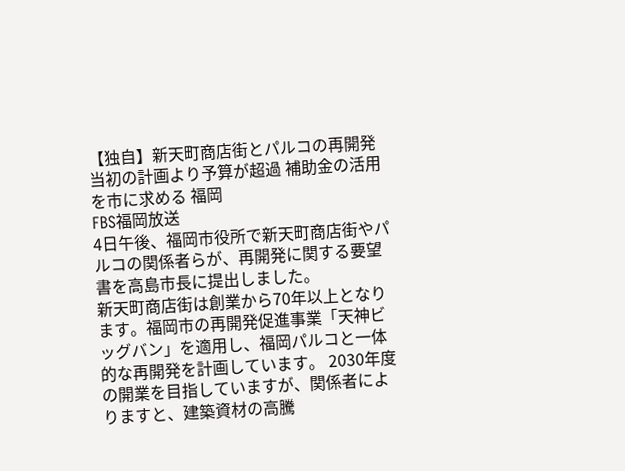【独自】新天町商店街とパルコの再開発 当初の計画より予算が超過 補助金の活用を市に求める 福岡
FBS福岡放送
4日午後、福岡市役所で新天町商店街やパルコの関係者らが、再開発に関する要望書を高島市長に提出しました。
新天町商店街は創業から70年以上となります。福岡市の再開発促進事業「天神ビッグバン」を適用し、福岡パルコと一体的な再開発を計画しています。 2030年度の開業を目指していますが、関係者によりますと、建築資材の高騰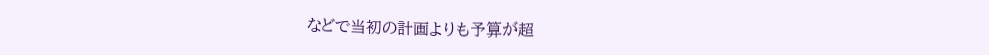などで当初の計画よりも予算が超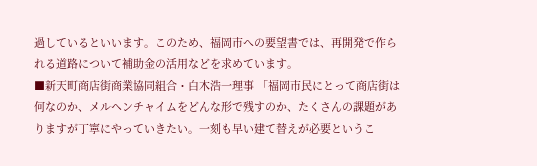過しているといいます。このため、福岡市への要望書では、再開発で作られる道路について補助金の活用などを求めています。
■新天町商店街商業協同組合・白木浩一理事 「福岡市民にとって商店街は何なのか、メルヘンチャイムをどんな形で残すのか、たくさんの課題がありますが丁寧にやっていきたい。一刻も早い建て替えが必要というこ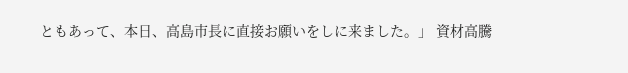ともあって、本日、高島市長に直接お願いをしに来ました。」 資材高騰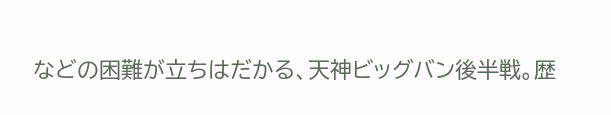などの困難が立ちはだかる、天神ビッグバン後半戦。歴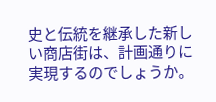史と伝統を継承した新しい商店街は、計画通りに実現するのでしょうか。